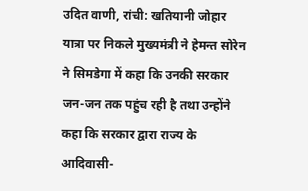उदित वाणी, रांची: खतियानी जोहार यात्रा पर निकले मुख्यमंत्री ने हेमन्त सोरेन ने सिमडेगा में कहा कि उनकी सरकार जन-जन तक पहुंच रही है तथा उन्होंने कहा कि सरकार द्वारा राज्य के आदिवासी-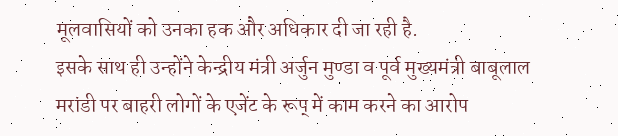मूलवासियों को उनका हक और अधिकार दी जा रही है.
इसके साथ ही उन्होंने केन्द्रीय मंत्री अर्जुन मुण्डा व पूर्व मुख्यमंत्री बाबूलाल मरांडी पर बाहरी लोगों के एजेंट के रूप् में काम करने का आरोप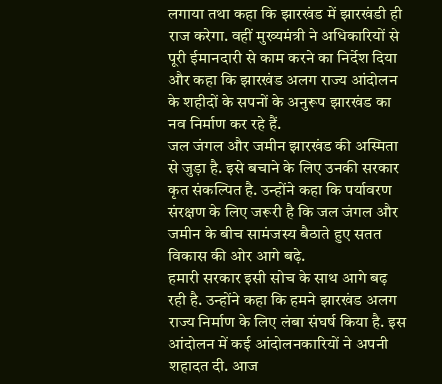लगाया तथा कहा कि झारखंड में झारखंडी ही राज करेगा. वहीं मुख्यमंत्री ने अधिकारियों से पूरी ईमानदारी से काम करने का निर्देश दिया और कहा कि झारखंड अलग राज्य आंदोलन के शहीदों के सपनों के अनुरूप झारखंड का नव निर्माण कर रहे हैं.
जल जंगल और जमीन झारखंड की अस्मिता से जुड़ा है. इसे बचाने के लिए उनकी सरकार कृत संकल्पित है. उन्होंने कहा कि पर्यावरण संरक्षण के लिए जरूरी है कि जल जंगल और जमीन के बीच सामंजस्य बैठाते हुए सतत विकास की ओर आगे बढ़े.
हमारी सरकार इसी सोच के साथ आगे बढ़ रही है. उन्होंने कहा कि हमने झारखंड अलग राज्य निर्माण के लिए लंबा संघर्ष किया है. इस आंदोलन में कई आंदोलनकारियों ने अपनी शहादत दी. आज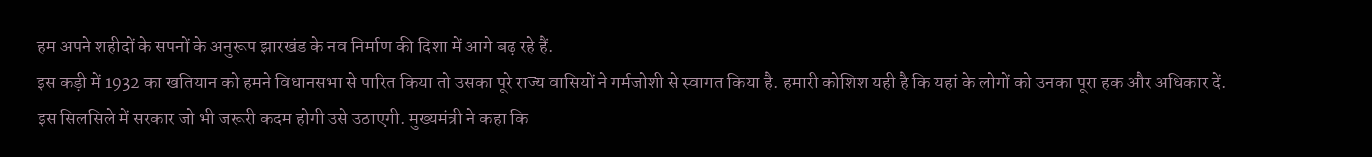हम अपने शहीदों के सपनों के अनुरूप झारखंड के नव निर्माण की दिशा में आगे बढ़ रहे हैं.
इस कड़ी में 1932 का खतियान को हमने विधानसभा से पारित किया तो उसका पूरे राज्य वासियों ने गर्मजोशी से स्वागत किया है. हमारी कोशिश यही है कि यहां के लोगों को उनका पूरा हक और अधिकार दें.
इस सिलसिले में सरकार जो भी जरूरी कदम होगी उसे उठाएगी. मुख्यमंत्री ने कहा कि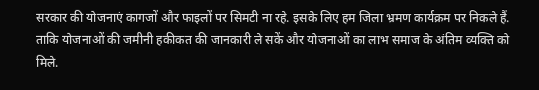सरकार की योजनाएं कागजों और फाइलों पर सिमटी ना रहे. इसके लिए हम जिला भ्रमण कार्यक्रम पर निकले हैं. ताकि योजनाओं की जमीनी हकीकत की जानकारी ले सकें और योजनाओं का लाभ समाज के अंतिम व्यक्ति को मिले.